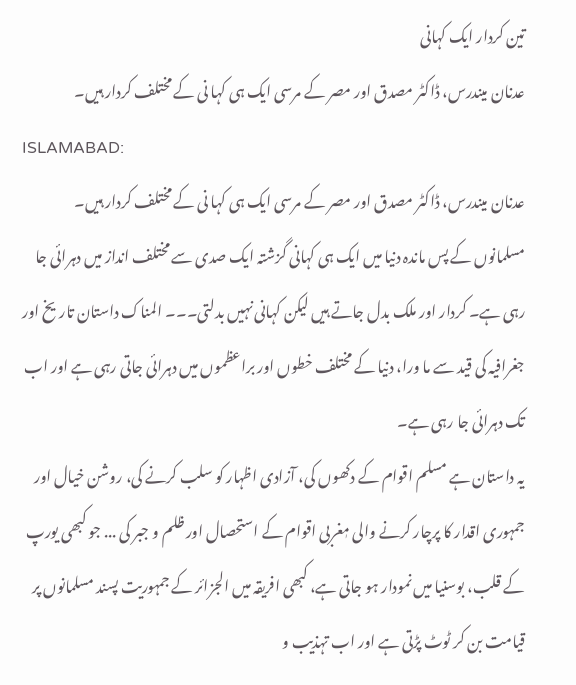تین کردار ایک کہانی
عدنان میندرس، ڈاکٹر مصدق اور مصر کے مرسی ایک ہی کہا نی کے مختلف کردار ہیں۔
ISLAMABAD:
عدنان میندرس، ڈاکٹر مصدق اور مصر کے مرسی ایک ہی کہا نی کے مختلف کردار ہیں۔ مسلمانوں کے پس ماندہ دنیا میں ایک ہی کہانی گزشتہ ایک صدی سے مختلف انداز میں دہرائی جا رہی ہے۔ کردار اور ملک بدل جاتے ہیں لیکن کہانی نہیں بدلتی۔۔۔ المناک داستان تاریخ اور جغرافیہ کی قید سے ما ورا، دنیا کے مختلف خطوں اور براعظموں میں دہرائی جاتی رہی ہے اور اب تک دہرائی جا رہی ہے۔
یہ داستان ہے مسلم اقوام کے دکھوں کی، آزادی اظہار کو سلب کرنے کی، روشن خیال اور جمہوری اقدار کا پرچار کرنے والی مٖغربی اقوام کے استحصال اور ظلم و جبر کی ... جو کبھی یورپ کے قلب، بوسنیا میں نمودار ہو جاتی ہے، کبھی افریقہ میں الجزائر کے جمہوریت پسند مسلمانوں پر قیامت بن کر ٹوٹ پڑتی ہے اور اب تہذیب و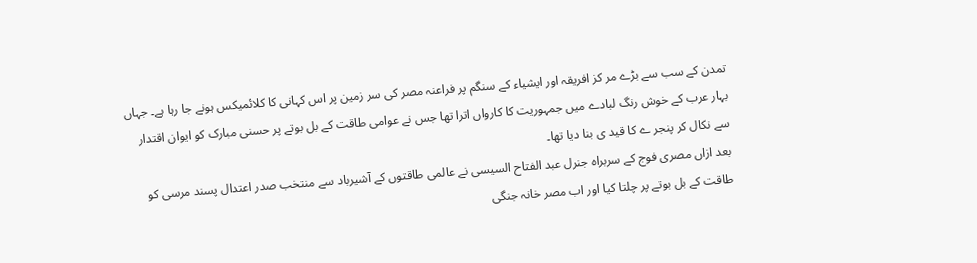تمدن کے سب سے بڑے مر کز افریقہ اور ایشیاء کے سنگم پر فراعنہ مصر کی سر زمین پر اس کہانی کا کلائمیکس ہونے جا رہا ہے۔ جہاں بہار عرب کے خوش رنگ لبادے میں جمہوریت کا کارواں اترا تھا جس نے عوامی طاقت کے بل بوتے پر حسنی مبارک کو ایوان اقتدار سے نکال کر پنجر ے کا قید ی بنا دیا تھا۔
بعد ازاں مصری فوج کے سربراہ جنرل عبد الفتاح السیسی نے عالمی طاقتوں کے آشیرباد سے منتخب صدر اعتدال پسند مرسی کو طاقت کے بل بوتے پر چلتا کیا اور اب مصر خانہ جنگی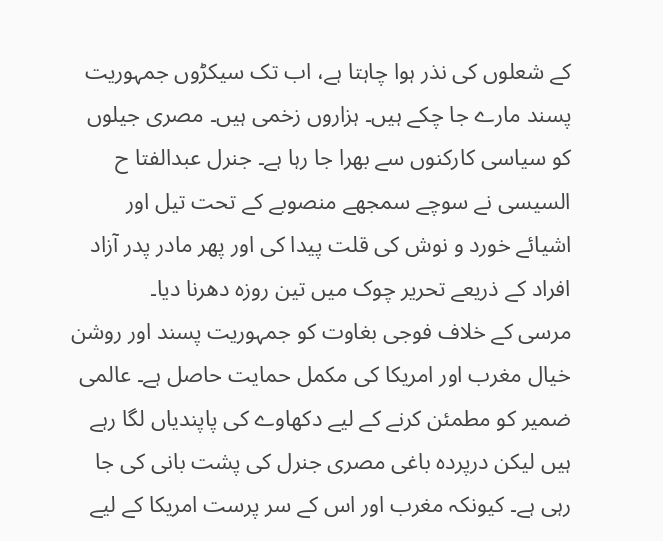کے شعلوں کی نذر ہوا چاہتا ہے، اب تک سیکڑوں جمہوریت پسند مارے جا چکے ہیں۔ ہزاروں زخمی ہیں۔ مصری جیلوں کو سیاسی کارکنوں سے بھرا جا رہا ہے۔ جنرل عبدالفتا ح السیسی نے سوچے سمجھے منصوبے کے تحت تیل اور اشیائے خورد و نوش کی قلت پیدا کی اور پھر مادر پدر آزاد افراد کے ذریعے تحریر چوک میں تین روزہ دھرنا دیا۔
مرسی کے خلاف فوجی بغاوت کو جمہوریت پسند اور روشن خیال مغرب اور امریکا کی مکمل حمایت حاصل ہے۔ عالمی ضمیر کو مطمئن کرنے کے لیے دکھاوے کی پاپندیاں لگا رہے ہیں لیکن درپردہ باغی مصری جنرل کی پشت بانی کی جا رہی ہے۔ کیونکہ مغرب اور اس کے سر پرست امریکا کے لیے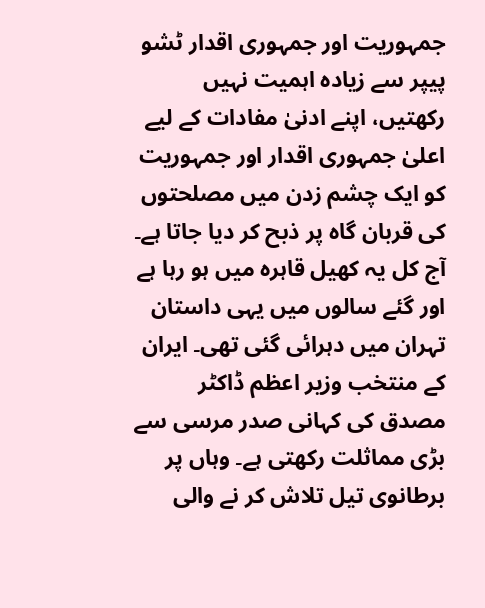جمہوریت اور جمہوری اقدار ٹشو پیپر سے زیادہ اہمیت نہیں رکھتیں، اپنے ادنیٰ مفادات کے لیے اعلیٰ جمہوری اقدار اور جمہوریت کو ایک چشم زدن میں مصلحتوں کی قربان گاہ پر ذبح کر دیا جاتا ہے۔
آج کل یہ کھیل قاہرہ میں ہو رہا ہے اور گئے سالوں میں یہی داستان تہران میں دہرائی گئی تھی۔ ایران کے منتخب وزیر اعظم ڈاکٹر مصدق کی کہانی صدر مرسی سے بڑی مماثلت رکھتی ہے۔ وہاں پر برطانوی تیل تلاش کر نے والی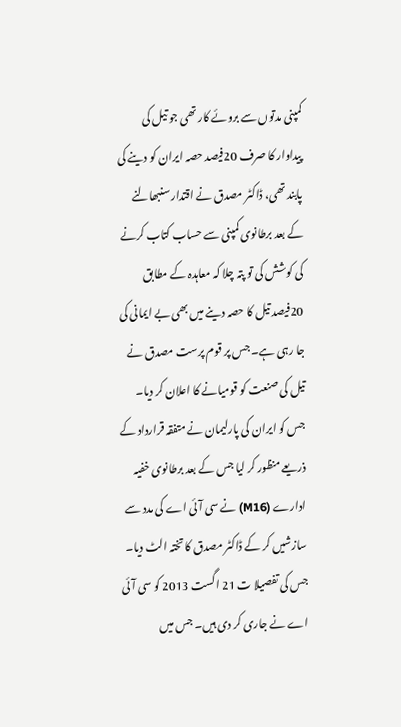کمپنی مدتوں سے بروئے کار تھی جو تیل کی پیداوار کا صرف 20فیصد حصہ ایران کو دینے کی پابند تھی، ڈاکٹر مصدق نے اقتدار سنبھالنے کے بعد برطانوی کمپنی سے حساب کتاب کرنے کی کوشش کی تو پتہ چلا کہ معاہدہ کے مطابق 20فیصد تیل کا حصہ دینے میں بھی بے ایمانی کی جا رہی ہے۔ جس پر قوم پرست مصدق نے تیل کی صنعت کو قومیانے کا اعلان کر دیا۔ جس کو ایران کی پارلیمان نے متفقہ قرارداد کے ذریعے منظور کر لیا جس کے بعد برطانوی خفیہ ادارے (M16) نے سی آئی اے کی مدد سے سازشیں کر کے ڈاکٹر مصدق کا تختہ الٹ دیا۔ جس کی تفصیلا ت 21 اگست 2013 کو سی آئی اے نے جاری کر دی ہیں۔ جس میں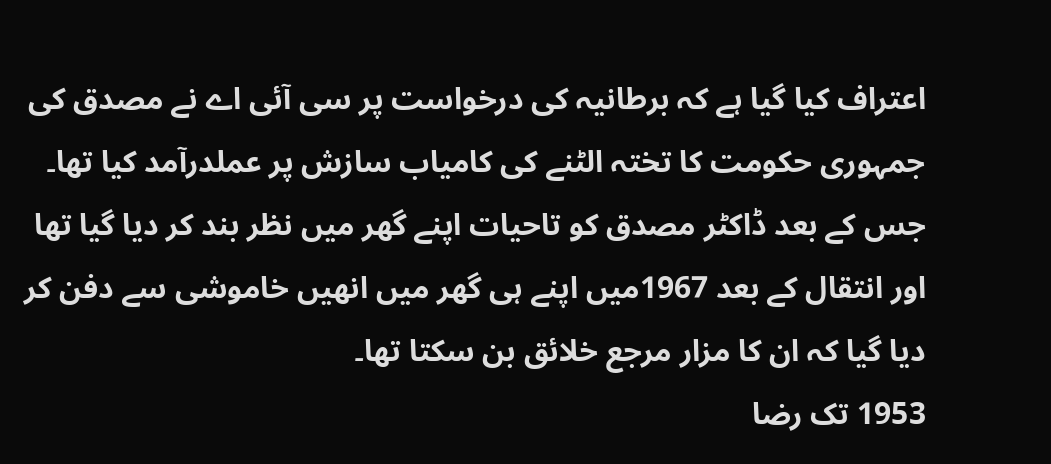اعتراف کیا گیا ہے کہ برطانیہ کی درخواست پر سی آئی اے نے مصدق کی جمہوری حکومت کا تختہ الٹنے کی کامیاب سازش پر عملدرآمد کیا تھا۔ جس کے بعد ڈاکٹر مصدق کو تاحیات اپنے گھر میں نظر بند کر دیا گیا تھا اور انتقال کے بعد 1967میں اپنے ہی گھر میں انھیں خاموشی سے دفن کر دیا گیا کہ ان کا مزار مرجع خلائق بن سکتا تھا۔
1953 تک رضا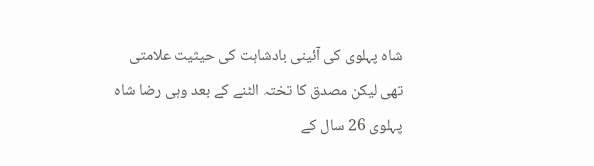شاہ پہلوی کی آئینی بادشاہت کی حیثیت علامتی تھی لیکن مصدق کا تختہ الٹنے کے بعد وہی رضا شاہ پہلوی 26 سال کے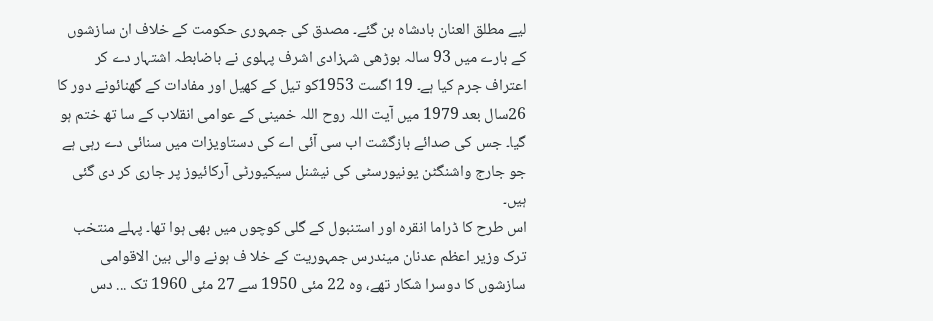لیے مطلق العنان بادشاہ بن گئے۔ مصدق کی جمہوری حکومت کے خلاف ان سازشوں کے بارے میں 93 سالہ بوڑھی شہزادی اشرف پہلوی نے باضابطہ اشتہار دے کر اعتراف جرم کیا ہے۔ 19 اگست 1953کو تیل کے کھیل اور مفادات کے گھنائونے دور کا 26سال بعد 1979 میں آیت اللہ روح اللہ خمینی کے عوامی انقلاب کے سا تھ ختم ہو گیا۔ جس کی صدائے بازگشت اب سی آئی اے کی دستاویزات میں سنائی دے رہی ہے جو جارج واشنگٹن یونیورسٹی کی نیشنل سیکیورٹی آرکائیوز پر جاری کر دی گئی ہیں۔
اس طرح کا ڈراما انقرہ اور استنبول کے گلی کوچوں میں بھی ہوا تھا۔ پہلے منتخب ترک وزیر اعظم عدنان میندرس جمہوریت کے خلا ف ہونے والی بین الاقوامی سازشوں کا دوسرا شکار تھے، وہ 22 مئی 1950 سے 27 مئی 1960 تک ... دس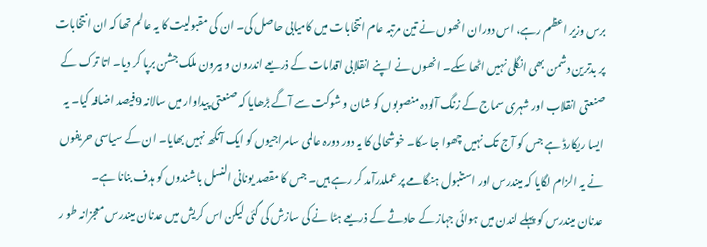برس وزیر اعظم رہے، اس دوران انھوں نے تین مرتبہ عام انتخابات میں کامیابی حاصل کی۔ ان کی مقبولیت کا یہ عالم تھا کہ ان انتخابات پر بدترین دشمن بھی انگلی نہیں اٹھا سکے۔ انھوں نے اپنے انقلابی اقدامات کے ذریعے اندرون و بیرون ملک جشن برپا کر دیا۔ اتا ترک کے صنعتی انقلاب اور شہری سماج کے زنگ آلودہ منصوبوں کو شان و شوکت سے آگے بڑھایا کہ صنعتی پیداوار میں سالانہ 9فیصد اضافہ کیا۔ یہ ایسا ریکارڈ ہے جس کو آج تک نہیں چھوا جا سکا۔ خوشحالی کا یہ دور دورہ عالمی سامراجیوں کو ایک آنکھ نہیں بھایا۔ ان کے سیاسی حریفوں نے یہ الزام لگایا کہ میندرس اور استنبول ہنگامے پر عملدرآمد کر رہے ہیں۔ جس کا مقصد یونانی النسل باشندوں کو ہدف بنانا ہے۔
عدنان میندرس کو پہلے لندن میں ہوائی جہاز کے حادثے کے ذریعے ہٹا نے کی سازش کی گئی لیکن اس کریش میں عدنان میندرس معجزانہ طو ر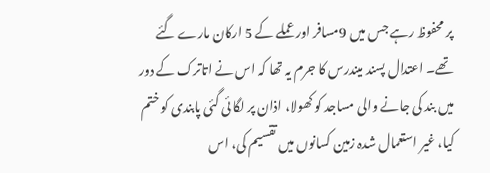پر محفوظ رہے جس میں 9مسافر اور عملے کے 5 ارکان مارے گئے تھے۔ اعتدال پسند میندرس کا جرم یہ تھا کہ اس نے اتاترک کے دور میں بند کی جانے والی مساجد کو کھولا، اذان پر لگا ئی گئی پابندی کو ختم کیا، غیر استعمال شدہ زمین کسانوں میں تقسیم کی، اس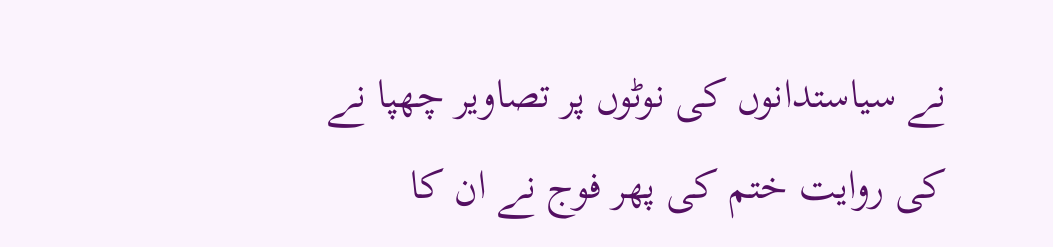نے سیاستدانوں کی نوٹوں پر تصاویر چھپا نے کی روایت ختم کی پھر فوج نے ان کا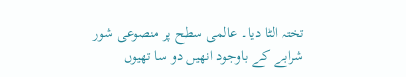تختہ الٹا دیا۔ عالمی سطح پر منصوعی شور شرابے کے باوجود انھیں دو سا تھیوں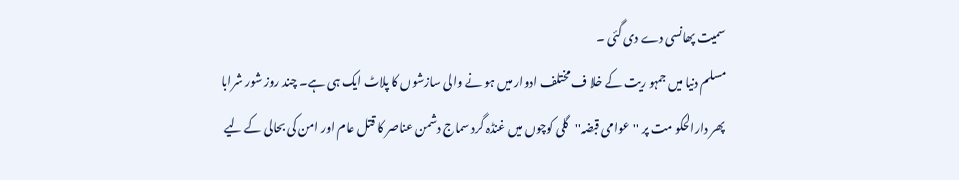سمیت پھانسی دے دی گئی ۔
مسلم دنیا میں جمہو ریت کے خلا ف مختلف ادوار میں ہو نے والی سازشوں کا پلاٹ ایک ہی ہے۔ چند روز شور شرابا پھر دارالحکو مت پر ''عوامی قبضہ''گلی کوچوں میں غنڈہ گرد سماج دشمن عناصر کا قتل عام اور امن کی بحالی کے لیے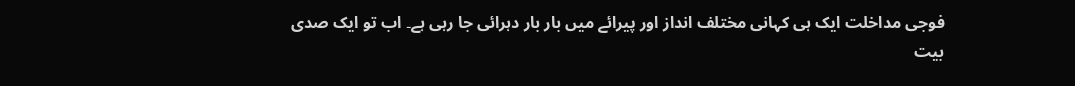فوجی مداخلت ایک ہی کہانی مختلف انداز اور پیرائے میں بار بار دہرائی جا رہی ہے۔ اب تو ایک صدی بیت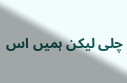چلی لیکن ہمیں اس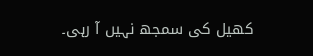کھیل کی سمجھ نہیں آ رہی۔